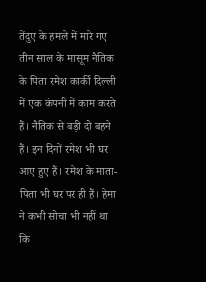तेंदुए के हमले में मारे गए तीन साल के मासूम नैतिक के पिता रमेश कार्की दिल्ली में एक कंपनी में काम करते हैं। नैतिक से बड़ी दो बहने हैं। इन दिनों रमेश भी घर आए हुए हैं। रमेश के माता-पिता भी घर पर ही हैं। हेमा ने कभी सोचा भी नहीं था कि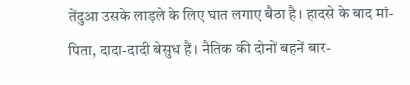तेंदुआ उसके लाड़ले के लिए घात लगाए बैठा है। हादसे के बाद मां-पिता, दादा-दादी बेसुध हैं। नैतिक की दोनों बहनें बार-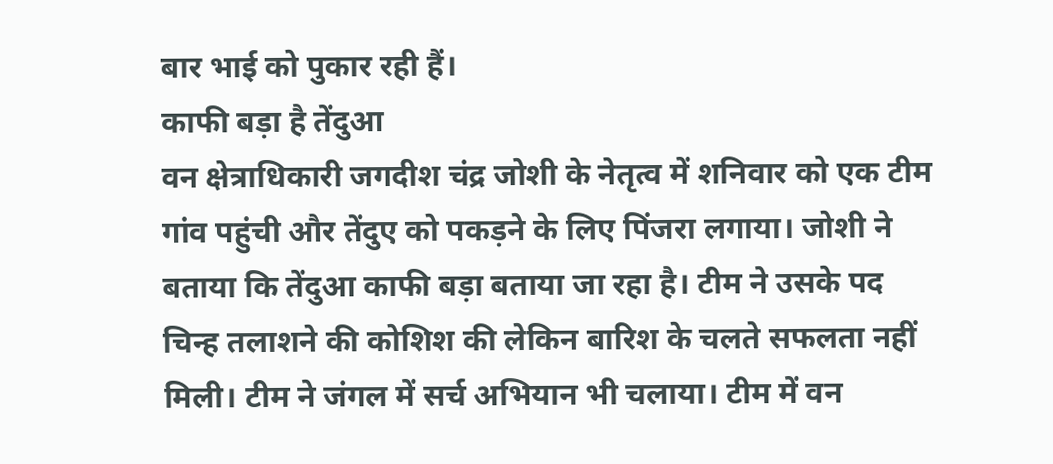बार भाई को पुकार रही हैं।
काफी बड़ा है तेंदुआ
वन क्षेत्राधिकारी जगदीश चंद्र जोशी के नेतृत्व में शनिवार को एक टीम गांव पहुंची और तेंदुए को पकड़ने के लिए पिंजरा लगाया। जोशी ने बताया कि तेंदुआ काफी बड़ा बताया जा रहा है। टीम ने उसके पद चिन्ह तलाशने की कोशिश की लेकिन बारिश के चलते सफलता नहीं मिली। टीम ने जंगल में सर्च अभियान भी चलाया। टीम में वन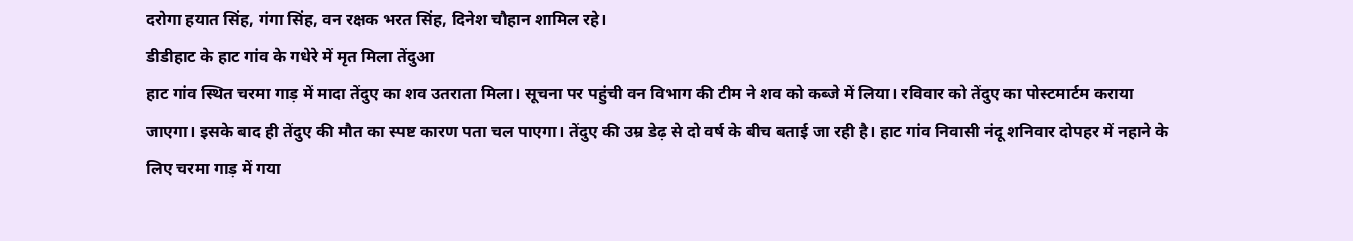दरोगा हयात सिंह, गंगा सिंह, वन रक्षक भरत सिंह, दिनेश चौहान शामिल रहे।
डीडीहाट के हाट गांव के गधेरे में मृत मिला तेंदुआ
हाट गांव स्थित चरमा गाड़ में मादा तेंदुए का शव उतराता मिला। सूचना पर पहुंची वन विभाग की टीम ने शव को कब्जे में लिया। रविवार को तेंदुए का पोस्टमार्टम कराया जाएगा। इसके बाद ही तेंदुए की मौत का स्पष्ट कारण पता चल पाएगा। तेंदुए की उम्र डेढ़ से दो वर्ष के बीच बताई जा रही है। हाट गांव निवासी नंदू शनिवार दोपहर में नहाने के लिए चरमा गाड़ में गया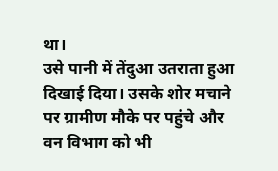था।
उसे पानी में तेंदुआ उतराता हुआ दिखाई दिया। उसके शोर मचाने पर ग्रामीण मौके पर पहुंचे और वन विभाग को भी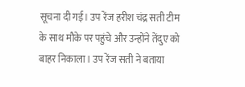सूचना दी गई। उप रेंज हरीश चंद्र सती टीम के साथ मौके पर पहुंचे और उन्होंने तेंदुए को बाहर निकाला। उप रेंज सती ने बताया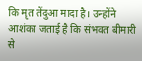कि मृत तेंदुआ मादा है। उन्होंने आशंका जताई है कि संभवत बीमारी से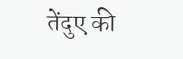तेंदुए की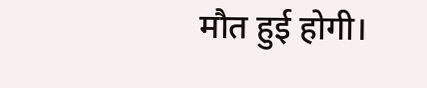मौत हुई होगी।